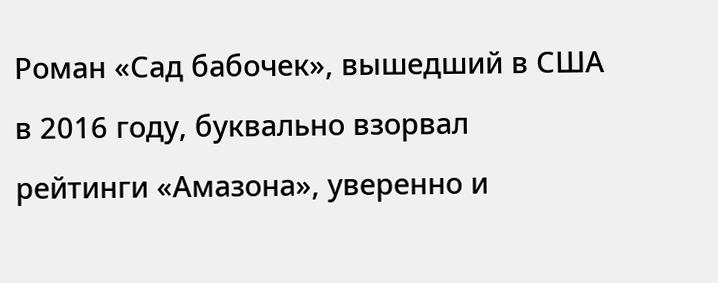Роман «Сад бабочек», вышедший в США в 2016 году, буквально взорвал рейтинги «Амазона», уверенно и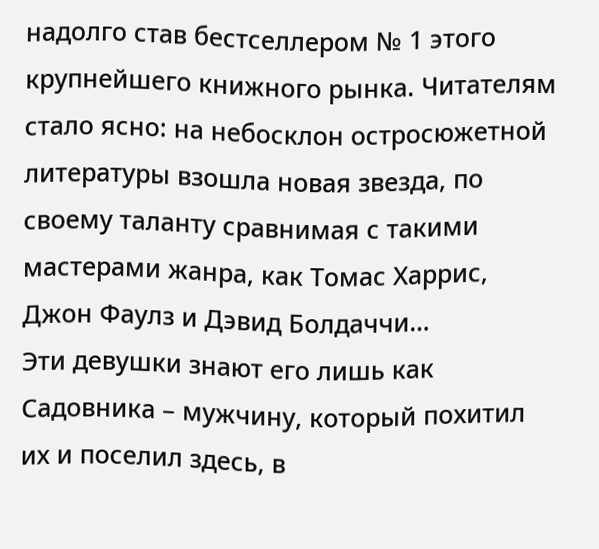надолго став бестселлером № 1 этого крупнейшего книжного рынка. Читателям стало ясно: на небосклон остросюжетной литературы взошла новая звезда, по своему таланту сравнимая с такими мастерами жанра, как Томас Харрис, Джон Фаулз и Дэвид Болдаччи…
Эти девушки знают его лишь как Садовника – мужчину, который похитил их и поселил здесь, в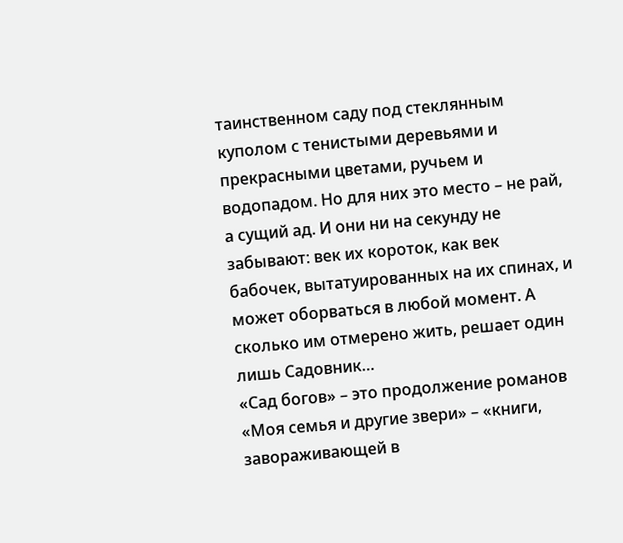таинственном саду под стеклянным куполом с тенистыми деревьями и прекрасными цветами, ручьем и водопадом. Но для них это место – не рай, а сущий ад. И они ни на секунду не забывают: век их короток, как век бабочек, вытатуированных на их спинах, и может оборваться в любой момент. А сколько им отмерено жить, решает один лишь Садовник…
«Сад богов» – это продолжение романов «Моя семья и другие звери» – «книги, завораживающей в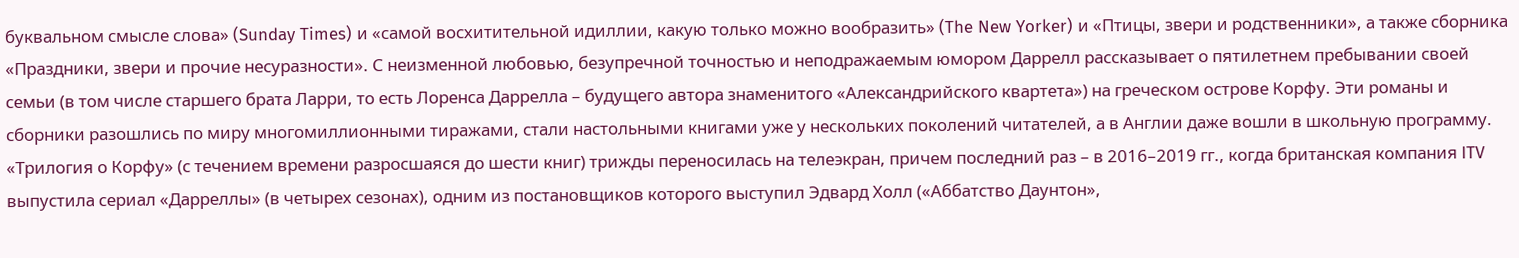буквальном смысле слова» (Sunday Times) и «самой восхитительной идиллии, какую только можно вообразить» (The New Yorker) и «Птицы, звери и родственники», а также сборника «Праздники, звери и прочие несуразности». С неизменной любовью, безупречной точностью и неподражаемым юмором Даррелл рассказывает о пятилетнем пребывании своей семьи (в том числе старшего брата Ларри, то есть Лоренса Даррелла – будущего автора знаменитого «Александрийского квартета») на греческом острове Корфу. Эти романы и сборники разошлись по миру многомиллионными тиражами, стали настольными книгами уже у нескольких поколений читателей, а в Англии даже вошли в школьную программу. «Трилогия о Корфу» (с течением времени разросшаяся до шести книг) трижды переносилась на телеэкран, причем последний раз – в 2016–2019 гг., когда британская компания ITV выпустила сериал «Дарреллы» (в четырех сезонах), одним из постановщиков которого выступил Эдвард Холл («Аббатство Даунтон»,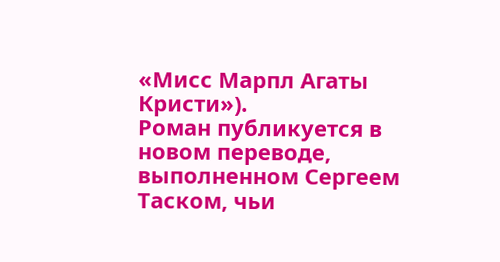«Мисс Марпл Агаты Кристи»).
Роман публикуется в новом переводе, выполненном Сергеем Таском, чьи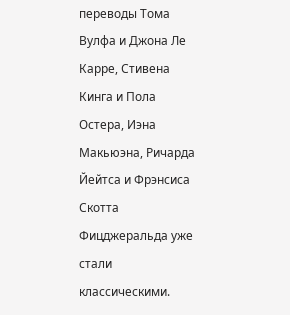переводы Тома Вулфа и Джона Ле Карре, Стивена Кинга и Пола Остера, Иэна Макьюэна, Ричарда Йейтса и Фрэнсиса Скотта Фицджеральда уже стали классическими.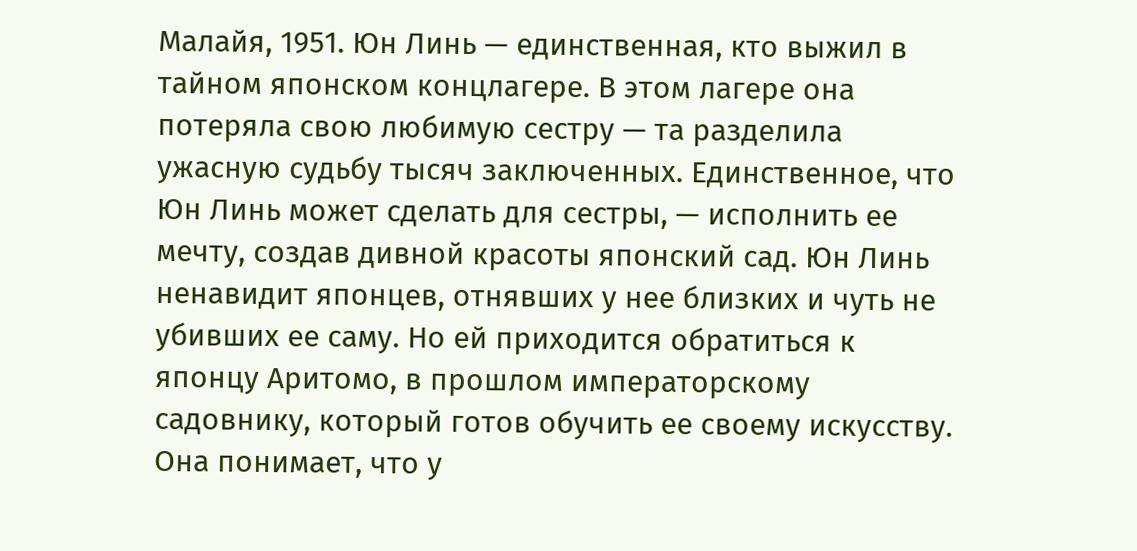Малайя, 1951. Юн Линь — единственная, кто выжил в тайном японском концлагере. В этом лагере она потеряла свою любимую сестру — та разделила ужасную судьбу тысяч заключенных. Единственное, что Юн Линь может сделать для сестры, — исполнить ее мечту, создав дивной красоты японский сад. Юн Линь ненавидит японцев, отнявших у нее близких и чуть не убивших ее саму. Но ей приходится обратиться к японцу Аритомо, в прошлом императорскому садовнику, который готов обучить ее своему искусству. Она понимает, что у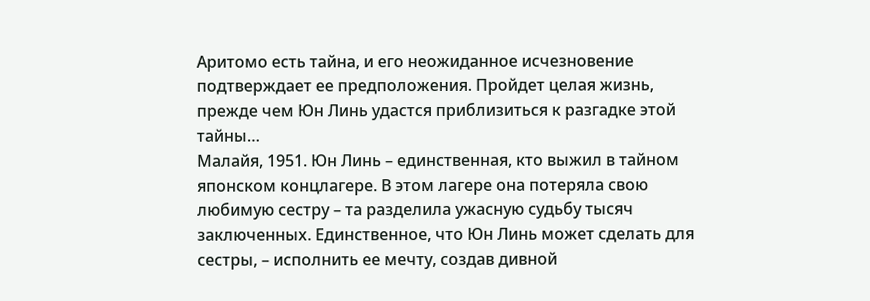Аритомо есть тайна, и его неожиданное исчезновение подтверждает ее предположения. Пройдет целая жизнь, прежде чем Юн Линь удастся приблизиться к разгадке этой тайны…
Малайя, 1951. Юн Линь – единственная, кто выжил в тайном японском концлагере. В этом лагере она потеряла свою любимую сестру – та разделила ужасную судьбу тысяч заключенных. Единственное, что Юн Линь может сделать для сестры, – исполнить ее мечту, создав дивной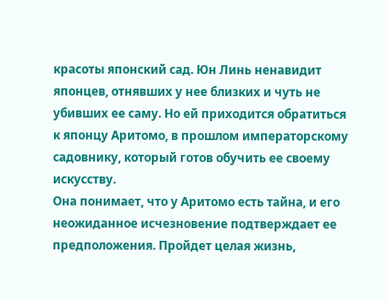красоты японский сад. Юн Линь ненавидит японцев, отнявших у нее близких и чуть не убивших ее саму. Но ей приходится обратиться к японцу Аритомо, в прошлом императорскому садовнику, который готов обучить ее своему искусству.
Она понимает, что у Аритомо есть тайна, и его неожиданное исчезновение подтверждает ее предположения. Пройдет целая жизнь,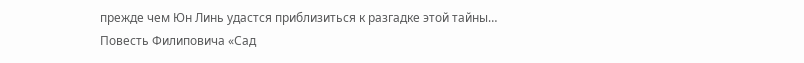прежде чем Юн Линь удастся приблизиться к разгадке этой тайны…
Повесть Филиповича «Сад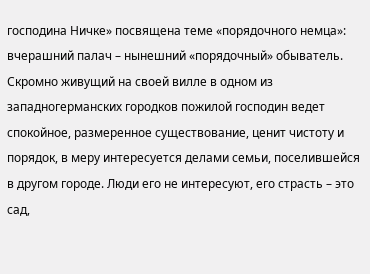господина Ничке» посвящена теме «порядочного немца»: вчерашний палач – нынешний «порядочный» обыватель.
Скромно живущий на своей вилле в одном из западногерманских городков пожилой господин ведет спокойное, размеренное существование, ценит чистоту и порядок, в меру интересуется делами семьи, поселившейся в другом городе. Люди его не интересуют, его страсть – это сад,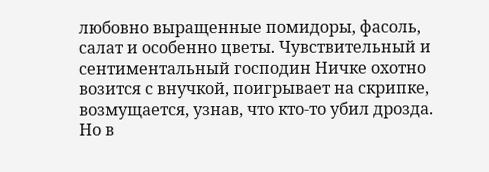любовно выращенные помидоры, фасоль, салат и особенно цветы. Чувствительный и сентиментальный господин Ничке охотно возится с внучкой, поигрывает на скрипке, возмущается, узнав, что кто-то убил дрозда. Но в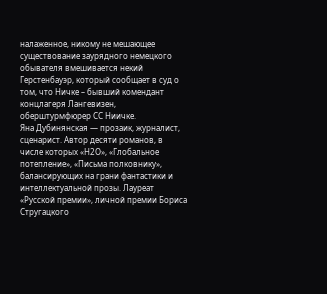налаженное, никому не мешающее существование заурядного немецкого обывателя вмешивается некий Герстенбауэр, который сообщает в суд о том, что Ничке – бывший комендант концлагеря Лангевизен, оберштурмфюрер СС Ниичке.
Яна Дубинянская — прозаик, журналист, сценарист. Автор десяти романов, в числе которых «Н2О», «Глобальное потепление», «Письма полковнику», балансирующих на грани фантастики и интеллектуальной прозы. Лауреат «Русской премии», личной премии Бориса Стругацкого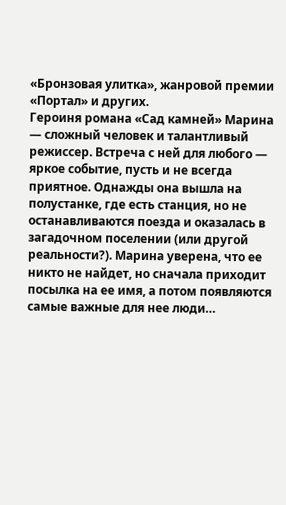«Бронзовая улитка», жанровой премии «Портал» и других.
Героиня романа «Сад камней» Марина — сложный человек и талантливый режиссер. Встреча с ней для любого — яркое событие, пусть и не всегда приятное. Однажды она вышла на полустанке, где есть станция, но не останавливаются поезда и оказалась в загадочном поселении (или другой реальности?). Марина уверена, что ее никто не найдет, но сначала приходит посылка на ее имя, а потом появляются самые важные для нее люди…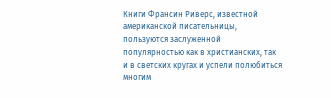Книги Франсин Риверс, известной американской писательницы, пользуются заслуженной популярностью как в христианских, так и в светских кругах и успели полюбиться многим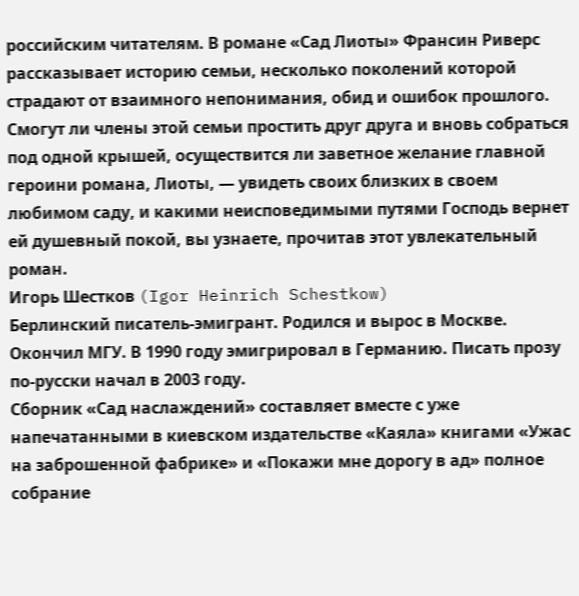российским читателям. В романе «Сад Лиоты» Франсин Риверс рассказывает историю семьи, несколько поколений которой страдают от взаимного непонимания, обид и ошибок прошлого. Смогут ли члены этой семьи простить друг друга и вновь собраться под одной крышей, осуществится ли заветное желание главной героини романа, Лиоты, — увидеть своих близких в своем любимом саду, и какими неисповедимыми путями Господь вернет ей душевный покой, вы узнаете, прочитав этот увлекательный роман.
Игорь Шестков (Igor Heinrich Schestkow)
Берлинский писатель-эмигрант. Родился и вырос в Москве. Окончил МГУ. В 1990 году эмигрировал в Германию. Писать прозу по-русски начал в 2003 году.
Сборник «Сад наслаждений» составляет вместе с уже напечатанными в киевском издательстве «Каяла» книгами «Ужас на заброшенной фабрике» и «Покажи мне дорогу в ад» полное собрание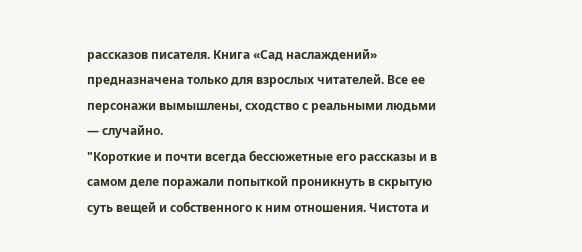рассказов писателя. Книга «Сад наслаждений» предназначена только для взрослых читателей. Все ее персонажи вымышлены, сходство с реальными людьми — случайно.
"Короткие и почти всегда бессюжетные его рассказы и в самом деле поражали попыткой проникнуть в скрытую суть вещей и собственного к ним отношения. Чистота и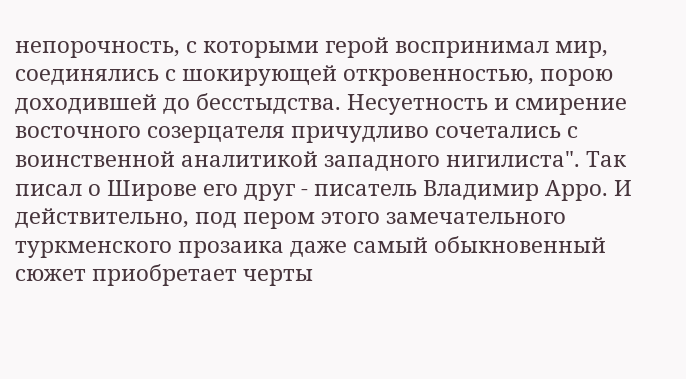непорочность, с которыми герой воспринимал мир, соединялись с шокирующей откровенностью, порою доходившей до бесстыдства. Несуетность и смирение восточного созерцателя причудливо сочетались с воинственной аналитикой западного нигилиста". Так писал о Широве его друг - писатель Владимир Арро. И действительно, под пером этого замечательного туркменского прозаика даже самый обыкновенный сюжет приобретает черты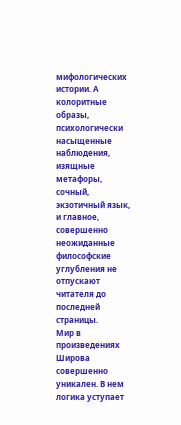мифологических истории. А колоритные образы, психологически насыщенные наблюдения, изящные метафоры, сочный, экзотичный язык, и главное, совершенно неожиданные философские углубления не отпускают читателя до последней страницы.
Мир в произведениях Широва совершенно уникален. В нем логика уступает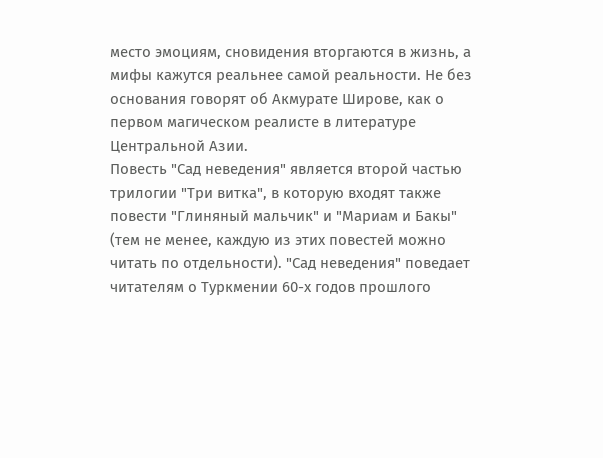место эмоциям, сновидения вторгаются в жизнь, а мифы кажутся реальнее самой реальности. Не без основания говорят об Акмурате Широве, как о первом магическом реалисте в литературе Центральной Азии.
Повесть "Сад неведения" является второй частью трилогии "Три витка", в которую входят также повести "Глиняный мальчик" и "Мариам и Бакы" (тем не менее, каждую из этих повестей можно читать по отдельности). "Сад неведения" поведает читателям о Туркмении 60-х годов прошлого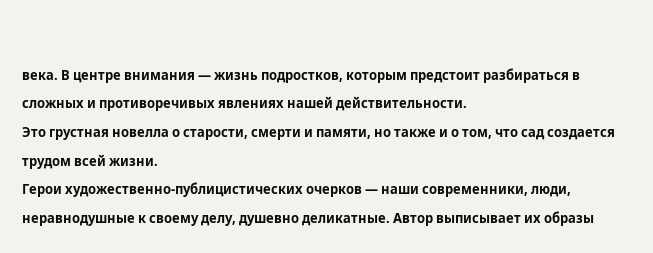века. В центре внимания — жизнь подростков, которым предстоит разбираться в сложных и противоречивых явлениях нашей действительности.
Это грустная новелла о старости, смерти и памяти, но также и о том, что сад создается трудом всей жизни.
Герои художественно-публицистических очерков — наши современники, люди, неравнодушные к своему делу, душевно деликатные. Автор выписывает их образы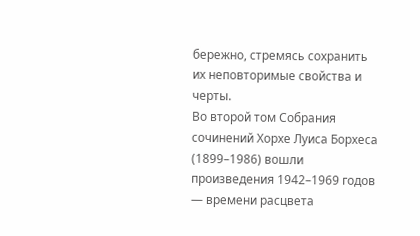бережно, стремясь сохранить их неповторимые свойства и черты.
Во второй том Собрания сочинений Хорхе Луиса Борхеса (1899–1986) вошли произведения 1942–1969 годов — времени расцвета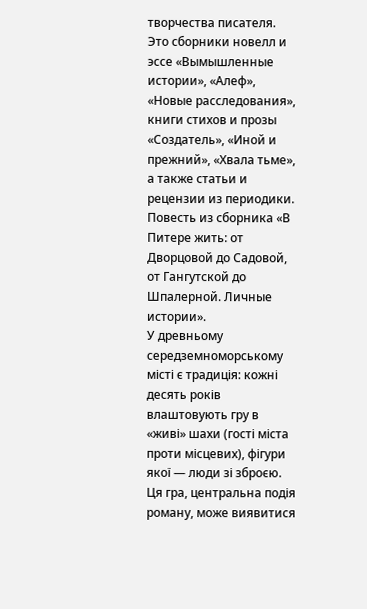творчества писателя. Это сборники новелл и эссе «Вымышленные истории», «Алеф», «Новые расследования», книги стихов и прозы «Создатель», «Иной и прежний», «Хвала тьме», а также статьи и рецензии из периодики.
Повесть из сборника «В Питере жить: от Дворцовой до Садовой, от Гангутской до Шпалерной. Личные истории».
У древньому середземноморському місті є традиція: кожні десять років влаштовують гру в «живі» шахи (гості міста проти місцевих), фігури якої — люди зі зброєю. Ця гра, центральна подія роману, може виявитися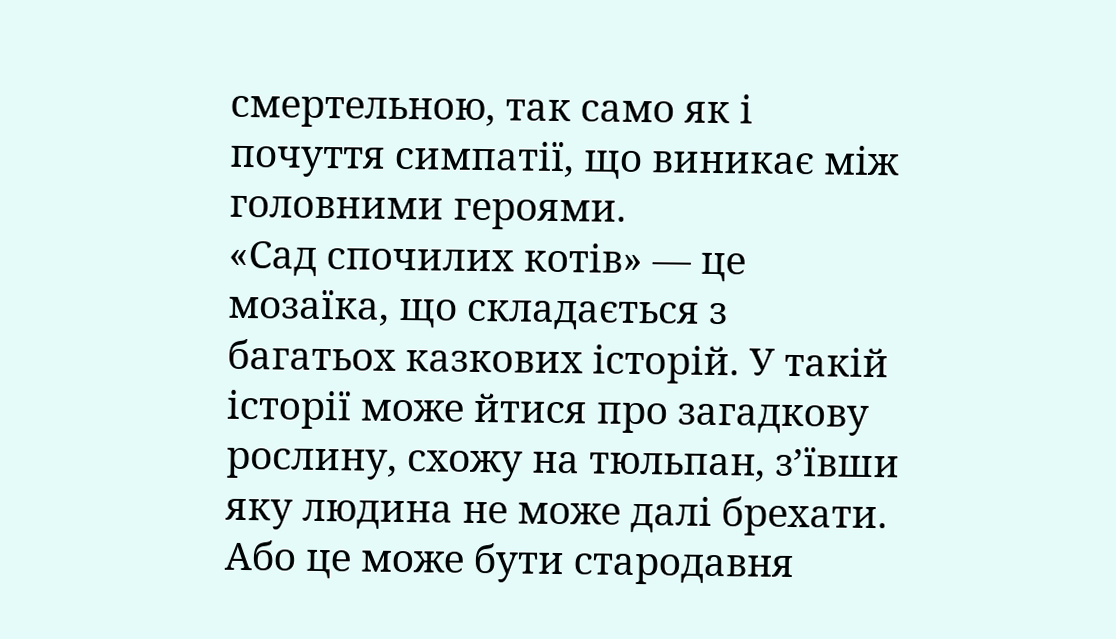смертельною, так само як і почуття симпатії, що виникає між головними героями.
«Сад спочилих котів» — це мозаїка, що складається з багатьох казкових історій. У такій історії може йтися про загадкову рослину, схожу на тюльпан, з’ївши яку людина не може далі брехати. Або це може бути стародавня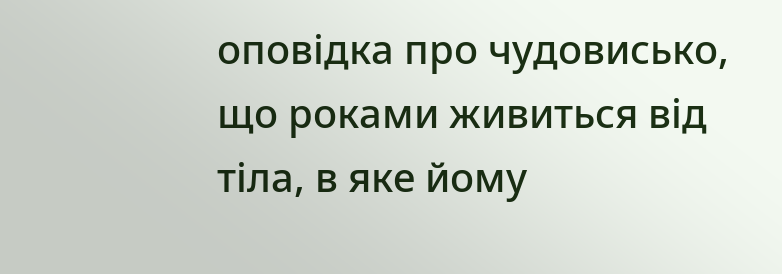оповідка про чудовисько, що роками живиться від тіла, в яке йому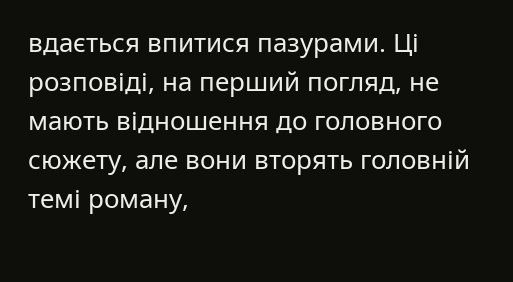вдається впитися пазурами. Ці розповіді, на перший погляд, не мають відношення до головного сюжету, але вони вторять головній темі роману,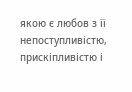якою є любов з її непоступливістю, прискіпливістю і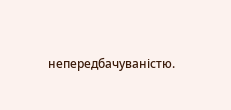непередбачуваністю.